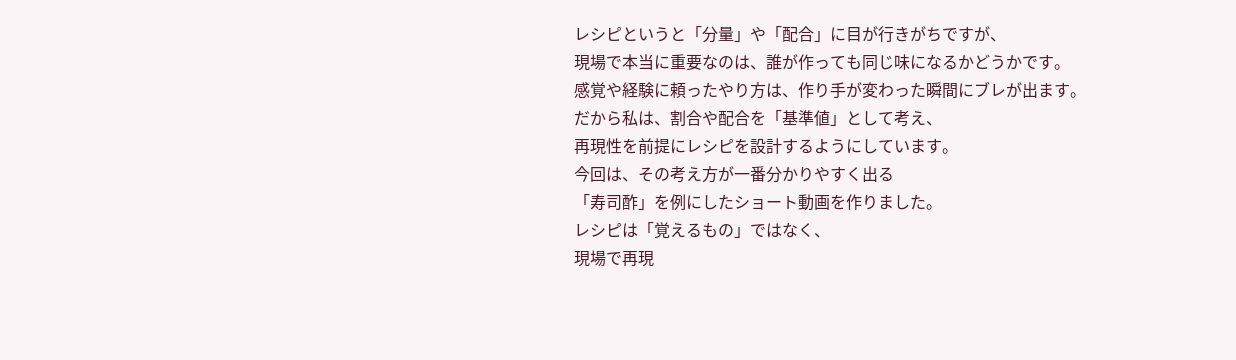レシピというと「分量」や「配合」に目が行きがちですが、
現場で本当に重要なのは、誰が作っても同じ味になるかどうかです。
感覚や経験に頼ったやり方は、作り手が変わった瞬間にブレが出ます。
だから私は、割合や配合を「基準値」として考え、
再現性を前提にレシピを設計するようにしています。
今回は、その考え方が一番分かりやすく出る
「寿司酢」を例にしたショート動画を作りました。
レシピは「覚えるもの」ではなく、
現場で再現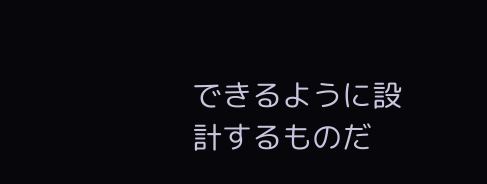できるように設計するものだ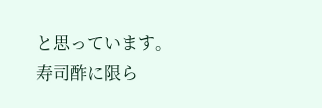と思っています。
寿司酢に限ら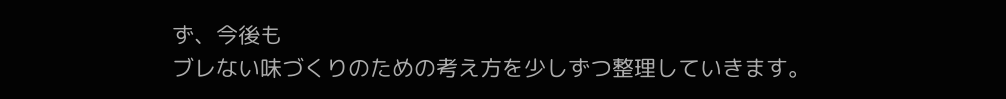ず、今後も
ブレない味づくりのための考え方を少しずつ整理していきます。